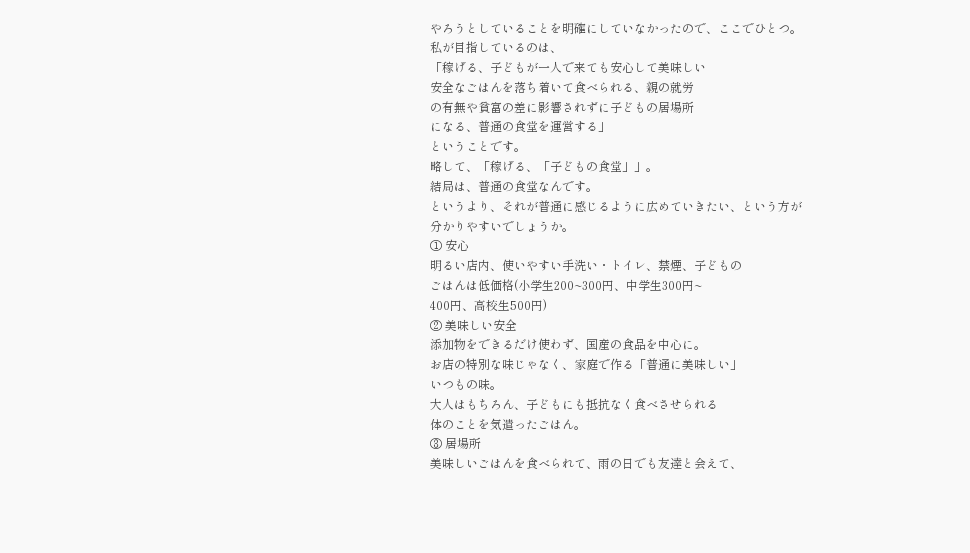やろうとしていることを明確にしていなかったので、ここでひとつ。
私が目指しているのは、
「稼げる、子どもが一人で来ても安心して美味しい
安全なごはんを落ち着いて食べられる、親の就労
の有無や貧富の差に影響されずに子どもの居場所
になる、普通の食堂を運営する」
ということです。
略して、「稼げる、「子どもの食堂」」。
結局は、普通の食堂なんです。
というより、それが普通に感じるように広めていきたい、という方が
分かりやすいでしょうか。
① 安心
明るい店内、使いやすい手洗い・トイレ、禁煙、子どもの
ごはんは低価格(小学生200~300円、中学生300円~
400円、高校生500円)
② 美味しい安全
添加物をできるだけ使わず、国産の食品を中心に。
お店の特別な味じゃなく、家庭で作る「普通に美味しい」
いつもの味。
大人はもちろん、子どもにも抵抗なく食べさせられる
体のことを気遣ったごはん。
③ 居場所
美味しいごはんを食べられて、雨の日でも友達と会えて、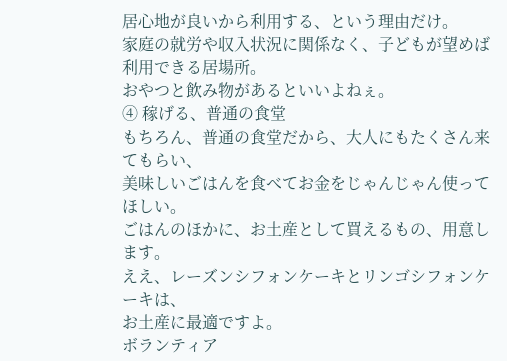居心地が良いから利用する、という理由だけ。
家庭の就労や収入状況に関係なく、子どもが望めば
利用できる居場所。
おやつと飲み物があるといいよねぇ。
④ 稼げる、普通の食堂
もちろん、普通の食堂だから、大人にもたくさん来てもらい、
美味しいごはんを食べてお金をじゃんじゃん使ってほしい。
ごはんのほかに、お土産として買えるもの、用意します。
ええ、レーズンシフォンケーキとリンゴシフォンケーキは、
お土産に最適ですよ。
ボランティア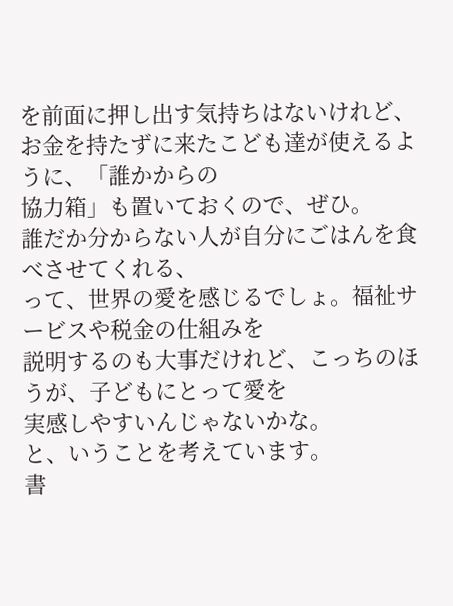を前面に押し出す気持ちはないけれど、
お金を持たずに来たこども達が使えるように、「誰かからの
協力箱」も置いておくので、ぜひ。
誰だか分からない人が自分にごはんを食べさせてくれる、
って、世界の愛を感じるでしょ。福祉サービスや税金の仕組みを
説明するのも大事だけれど、こっちのほうが、子どもにとって愛を
実感しやすいんじゃないかな。
と、いうことを考えています。
書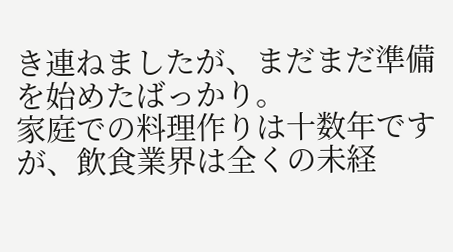き連ねましたが、まだまだ準備を始めたばっかり。
家庭での料理作りは十数年ですが、飲食業界は全くの未経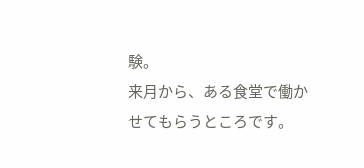験。
来月から、ある食堂で働かせてもらうところです。